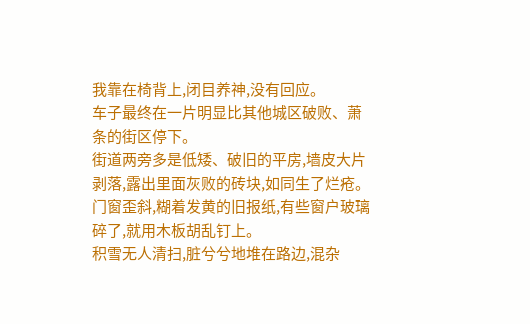我靠在椅背上,闭目养神,没有回应。
车子最终在一片明显比其他城区破败、萧条的街区停下。
街道两旁多是低矮、破旧的平房,墙皮大片剥落,露出里面灰败的砖块,如同生了烂疮。门窗歪斜,糊着发黄的旧报纸,有些窗户玻璃碎了,就用木板胡乱钉上。
积雪无人清扫,脏兮兮地堆在路边,混杂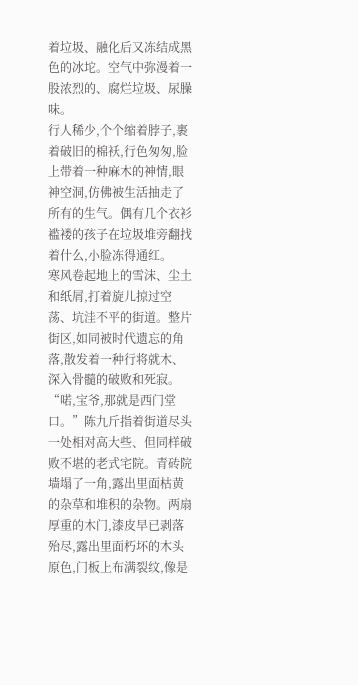着垃圾、融化后又冻结成黑色的冰坨。空气中弥漫着一股浓烈的、腐烂垃圾、尿臊味。
行人稀少,个个缩着脖子,裹着破旧的棉袄,行色匆匆,脸上带着一种麻木的神情,眼神空洞,仿佛被生活抽走了所有的生气。偶有几个衣衫褴褛的孩子在垃圾堆旁翻找着什么,小脸冻得通红。
寒风卷起地上的雪沫、尘土和纸屑,打着旋儿掠过空荡、坑洼不平的街道。整片街区,如同被时代遗忘的角落,散发着一种行将就木、深入骨髓的破败和死寂。
“喏,宝爷,那就是西门堂口。”陈九斤指着街道尽头一处相对高大些、但同样破败不堪的老式宅院。青砖院墙塌了一角,露出里面枯黄的杂草和堆积的杂物。两扇厚重的木门,漆皮早已剥落殆尽,露出里面朽坏的木头原色,门板上布满裂纹,像是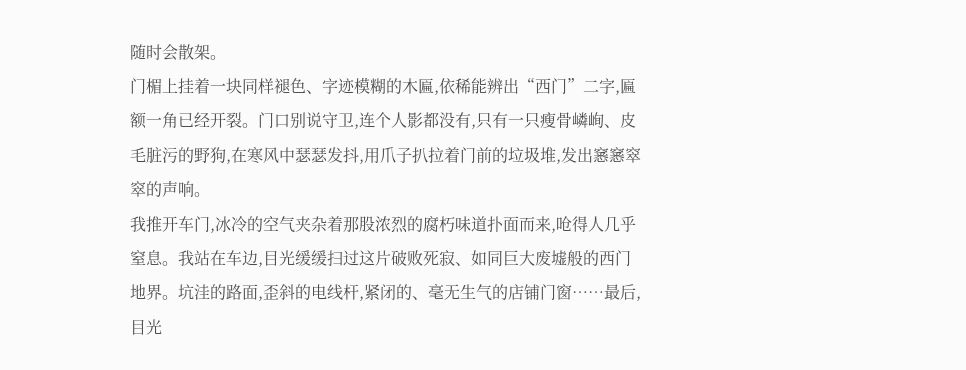随时会散架。
门楣上挂着一块同样褪色、字迹模糊的木匾,依稀能辨出“西门”二字,匾额一角已经开裂。门口别说守卫,连个人影都没有,只有一只瘦骨嶙峋、皮毛脏污的野狗,在寒风中瑟瑟发抖,用爪子扒拉着门前的垃圾堆,发出窸窸窣窣的声响。
我推开车门,冰冷的空气夹杂着那股浓烈的腐朽味道扑面而来,呛得人几乎窒息。我站在车边,目光缓缓扫过这片破败死寂、如同巨大废墟般的西门地界。坑洼的路面,歪斜的电线杆,紧闭的、毫无生气的店铺门窗……最后,目光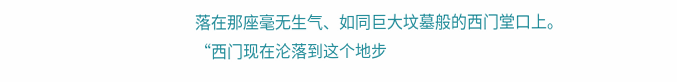落在那座毫无生气、如同巨大坟墓般的西门堂口上。
“西门现在沦落到这个地步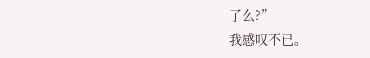了么?”
我感叹不已。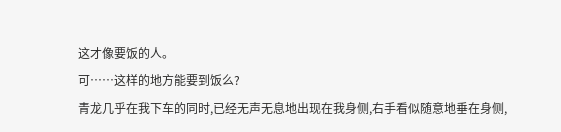这才像要饭的人。
可……这样的地方能要到饭么?
青龙几乎在我下车的同时,已经无声无息地出现在我身侧,右手看似随意地垂在身侧,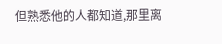但熟悉他的人都知道,那里离